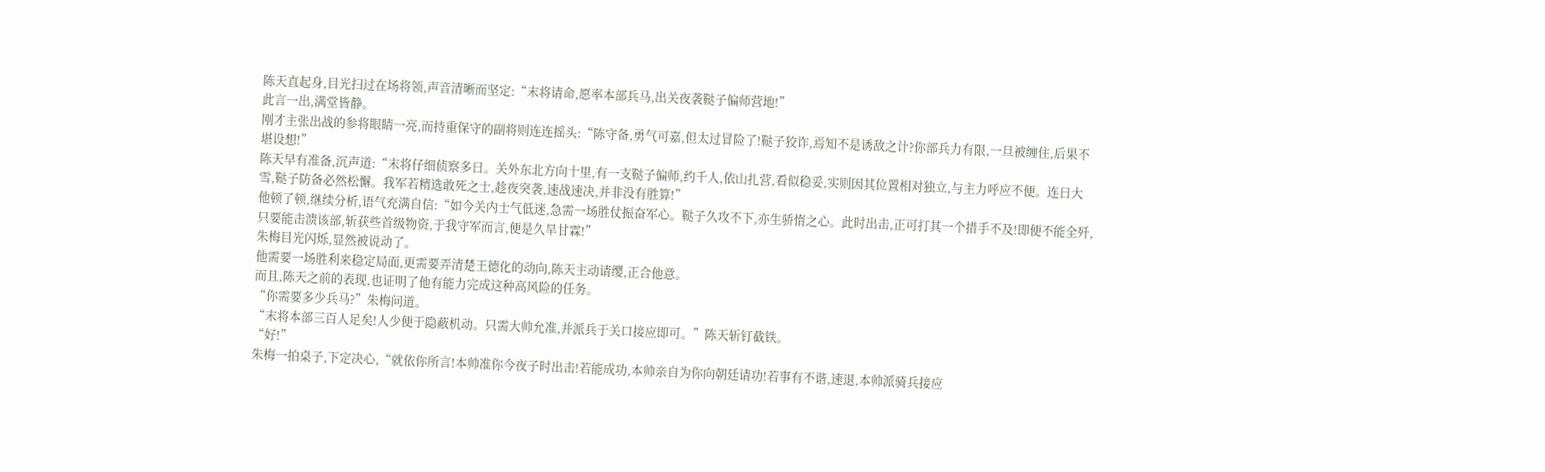陈天直起身,目光扫过在场将领,声音清晰而坚定:“末将请命,愿率本部兵马,出关夜袭鞑子偏师营地!”
此言一出,满堂皆静。
刚才主张出战的参将眼睛一亮,而持重保守的副将则连连摇头:“陈守备,勇气可嘉,但太过冒险了!鞑子狡诈,焉知不是诱敌之计?你部兵力有限,一旦被缠住,后果不堪设想!”
陈天早有准备,沉声道:“末将仔细侦察多日。关外东北方向十里,有一支鞑子偏师,约千人,依山扎营,看似稳妥,实则因其位置相对独立,与主力呼应不便。连日大雪,鞑子防备必然松懈。我军若精选敢死之士,趁夜突袭,速战速决,并非没有胜算!”
他顿了顿,继续分析,语气充满自信:“如今关内士气低迷,急需一场胜仗振奋军心。鞑子久攻不下,亦生骄惰之心。此时出击,正可打其一个措手不及!即便不能全歼,只要能击溃该部,斩获些首级物资,于我守军而言,便是久旱甘霖!”
朱梅目光闪烁,显然被说动了。
他需要一场胜利来稳定局面,更需要弄清楚王德化的动向,陈天主动请缨,正合他意。
而且,陈天之前的表现,也证明了他有能力完成这种高风险的任务。
“你需要多少兵马?”朱梅问道。
“末将本部三百人足矣!人少便于隐蔽机动。只需大帅允准,并派兵于关口接应即可。”陈天斩钉截铁。
“好!”
朱梅一拍桌子,下定决心,“就依你所言!本帅准你今夜子时出击!若能成功,本帅亲自为你向朝廷请功!若事有不谐,速退,本帅派骑兵接应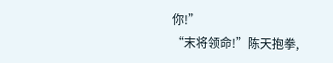你!”
“末将领命!”陈天抱拳,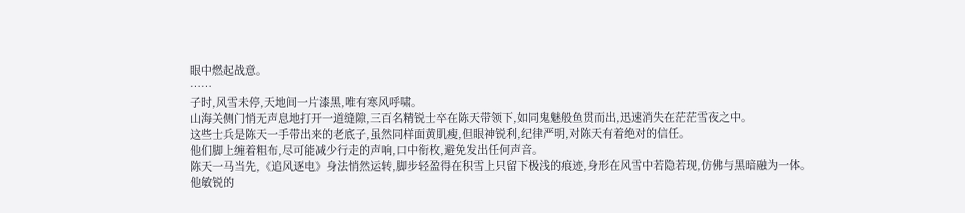眼中燃起战意。
……
子时,风雪未停,天地间一片漆黑,唯有寒风呼啸。
山海关侧门悄无声息地打开一道缝隙,三百名精锐士卒在陈天带领下,如同鬼魅般鱼贯而出,迅速消失在茫茫雪夜之中。
这些士兵是陈天一手带出来的老底子,虽然同样面黄肌瘦,但眼神锐利,纪律严明,对陈天有着绝对的信任。
他们脚上缠着粗布,尽可能减少行走的声响,口中衔枚,避免发出任何声音。
陈天一马当先,《追风逐电》身法悄然运转,脚步轻盈得在积雪上只留下极浅的痕迹,身形在风雪中若隐若现,仿佛与黑暗融为一体。
他敏锐的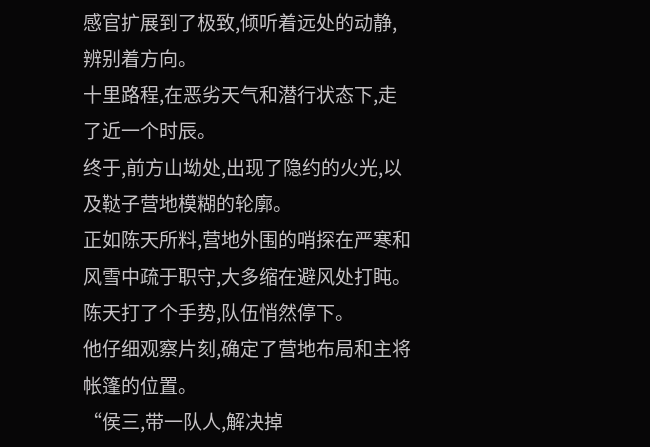感官扩展到了极致,倾听着远处的动静,辨别着方向。
十里路程,在恶劣天气和潜行状态下,走了近一个时辰。
终于,前方山坳处,出现了隐约的火光,以及鞑子营地模糊的轮廓。
正如陈天所料,营地外围的哨探在严寒和风雪中疏于职守,大多缩在避风处打盹。
陈天打了个手势,队伍悄然停下。
他仔细观察片刻,确定了营地布局和主将帐篷的位置。
“侯三,带一队人,解决掉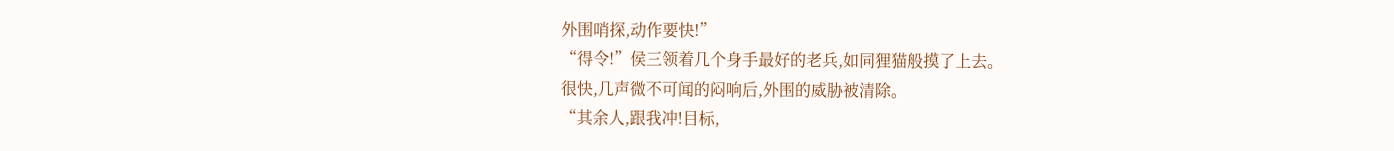外围哨探,动作要快!”
“得令!”侯三领着几个身手最好的老兵,如同狸猫般摸了上去。
很快,几声微不可闻的闷响后,外围的威胁被清除。
“其余人,跟我冲!目标,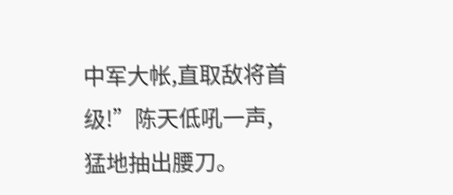中军大帐,直取敌将首级!”陈天低吼一声,猛地抽出腰刀。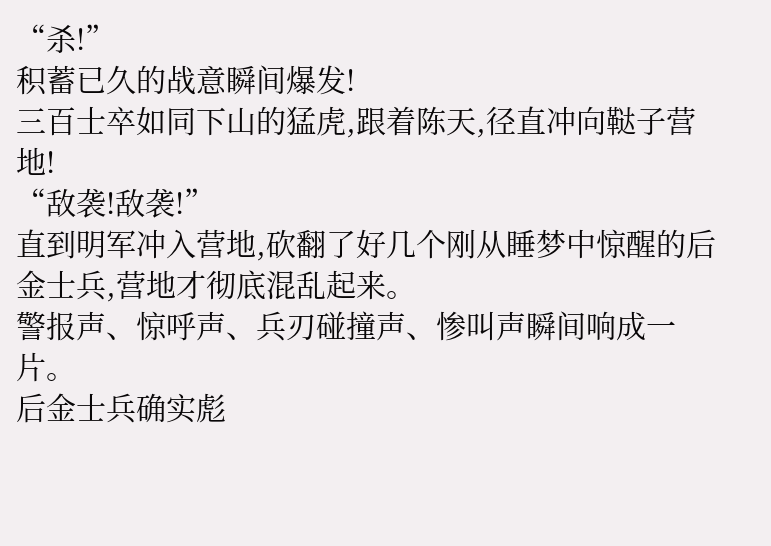“杀!”
积蓄已久的战意瞬间爆发!
三百士卒如同下山的猛虎,跟着陈天,径直冲向鞑子营地!
“敌袭!敌袭!”
直到明军冲入营地,砍翻了好几个刚从睡梦中惊醒的后金士兵,营地才彻底混乱起来。
警报声、惊呼声、兵刃碰撞声、惨叫声瞬间响成一片。
后金士兵确实彪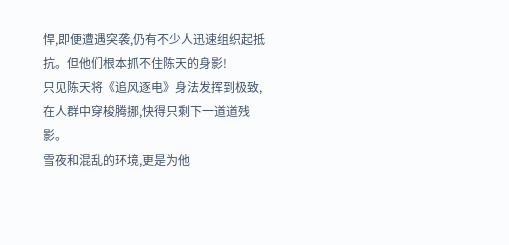悍,即便遭遇突袭,仍有不少人迅速组织起抵抗。但他们根本抓不住陈天的身影!
只见陈天将《追风逐电》身法发挥到极致,在人群中穿梭腾挪,快得只剩下一道道残影。
雪夜和混乱的环境,更是为他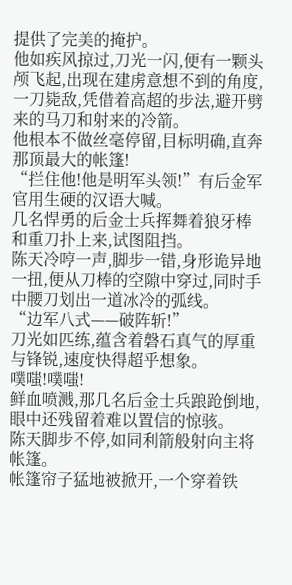提供了完美的掩护。
他如疾风掠过,刀光一闪,便有一颗头颅飞起,出现在建虏意想不到的角度,一刀毙敌,凭借着高超的步法,避开劈来的马刀和射来的冷箭。
他根本不做丝毫停留,目标明确,直奔那顶最大的帐篷!
“拦住他!他是明军头领!”有后金军官用生硬的汉语大喊。
几名悍勇的后金士兵挥舞着狼牙棒和重刀扑上来,试图阻挡。
陈天冷哼一声,脚步一错,身形诡异地一扭,便从刀棒的空隙中穿过,同时手中腰刀划出一道冰冷的弧线。
“边军八式——破阵斩!”
刀光如匹练,蕴含着磐石真气的厚重与锋锐,速度快得超乎想象。
噗嗤!噗嗤!
鲜血喷溅,那几名后金士兵踉跄倒地,眼中还残留着难以置信的惊骇。
陈天脚步不停,如同利箭般射向主将帐篷。
帐篷帘子猛地被掀开,一个穿着铁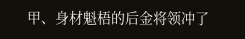甲、身材魁梧的后金将领冲了